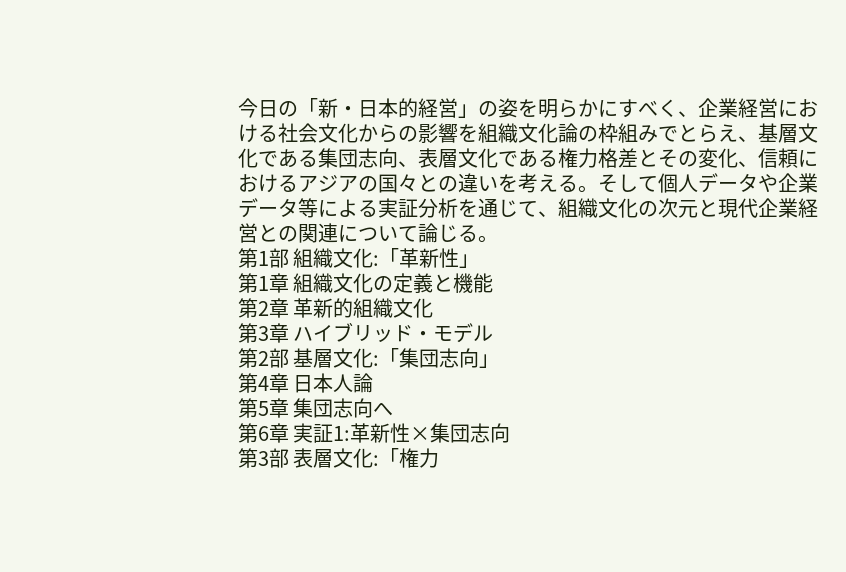今日の「新・日本的経営」の姿を明らかにすべく、企業経営における社会文化からの影響を組織文化論の枠組みでとらえ、基層文化である集団志向、表層文化である権力格差とその変化、信頼におけるアジアの国々との違いを考える。そして個人データや企業データ等による実証分析を通じて、組織文化の次元と現代企業経営との関連について論じる。
第1部 組織文化:「革新性」
第1章 組織文化の定義と機能
第2章 革新的組織文化
第3章 ハイブリッド・モデル
第2部 基層文化:「集団志向」
第4章 日本人論
第5章 集団志向へ
第6章 実証1:革新性×集団志向
第3部 表層文化:「権力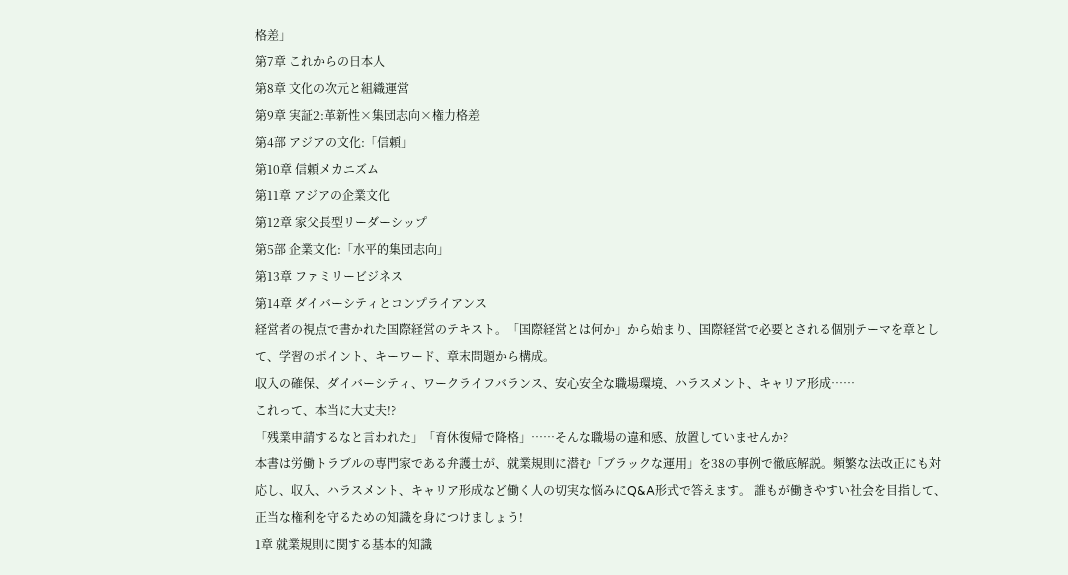格差」
第7章 これからの日本人
第8章 文化の次元と組織運営
第9章 実証2:革新性×集団志向×権力格差
第4部 アジアの文化:「信頼」
第10章 信頼メカニズム
第11章 アジアの企業文化
第12章 家父長型リーダーシップ
第5部 企業文化:「水平的集団志向」
第13章 ファミリービジネス
第14章 ダイバーシティとコンプライアンス
経営者の視点で書かれた国際経営のテキスト。「国際経営とは何か」から始まり、国際経営で必要とされる個別テーマを章として、学習のポイント、キーワード、章末問題から構成。
収入の確保、ダイバーシティ、ワークライフバランス、安心安全な職場環境、ハラスメント、キャリア形成……
これって、本当に大丈夫!?
「残業申請するなと言われた」「育休復帰で降格」……そんな職場の違和感、放置していませんか?
本書は労働トラブルの専門家である弁護士が、就業規則に潜む「ブラックな運用」を38の事例で徹底解説。頻繁な法改正にも対応し、収入、ハラスメント、キャリア形成など働く人の切実な悩みにQ&A形式で答えます。 誰もが働きやすい社会を目指して、正当な権利を守るための知識を身につけましょう!
1章 就業規則に関する基本的知識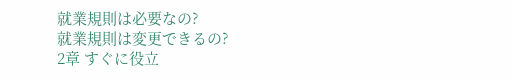就業規則は必要なの?
就業規則は変更できるの?
2章 すぐに役立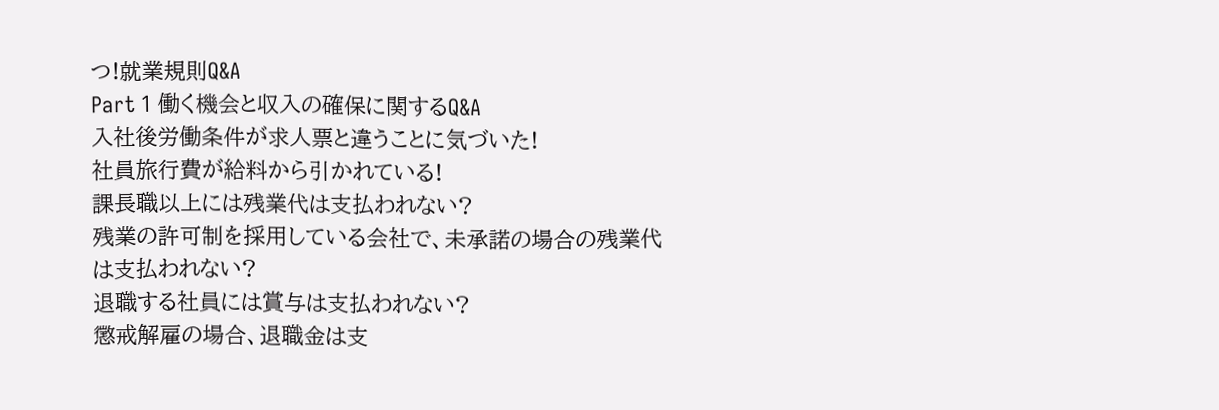つ!就業規則Q&A
Part 1 働く機会と収入の確保に関するQ&A
入社後労働条件が求人票と違うことに気づいた!
社員旅行費が給料から引かれている!
課長職以上には残業代は支払われない?
残業の許可制を採用している会社で、未承諾の場合の残業代は支払われない?
退職する社員には賞与は支払われない?
懲戒解雇の場合、退職金は支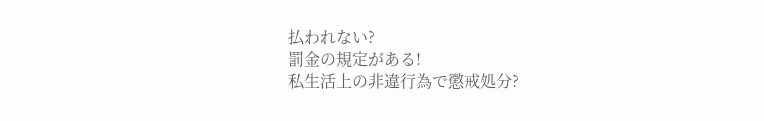払われない?
罰金の規定がある!
私生活上の非違行為で懲戒処分?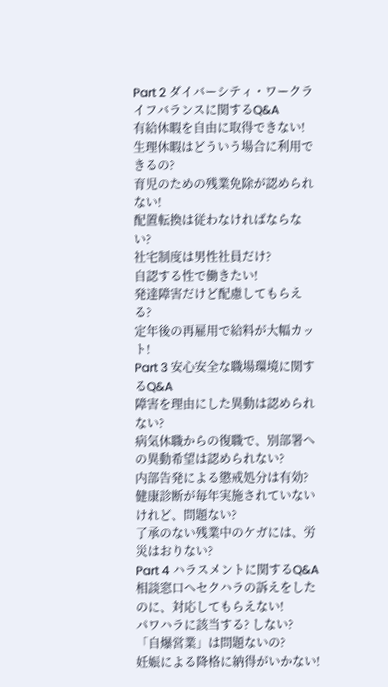Part 2 ダイバーシティ・ワークライフバランスに関するQ&A
有給休暇を自由に取得できない!
生理休暇はどういう場合に利用できるの?
育児のための残業免除が認められない!
配置転換は従わなければならない?
社宅制度は男性社員だけ?
自認する性で働きたい!
発達障害だけど配慮してもらえる?
定年後の再雇用で給料が大幅カット!
Part 3 安心安全な職場環境に関するQ&A
障害を理由にした異動は認められない?
病気休職からの復職で、別部署への異動希望は認められない?
内部告発による懲戒処分は有効?
健康診断が毎年実施されていないけれど、問題ない?
了承のない残業中のケガには、労災はおりない?
Part 4 ハラスメントに関するQ&A
相談窓口へセクハラの訴えをしたのに、対応してもらえない!
パワハラに該当する? しない?
「自爆営業」は問題ないの?
妊娠による降格に納得がいかない!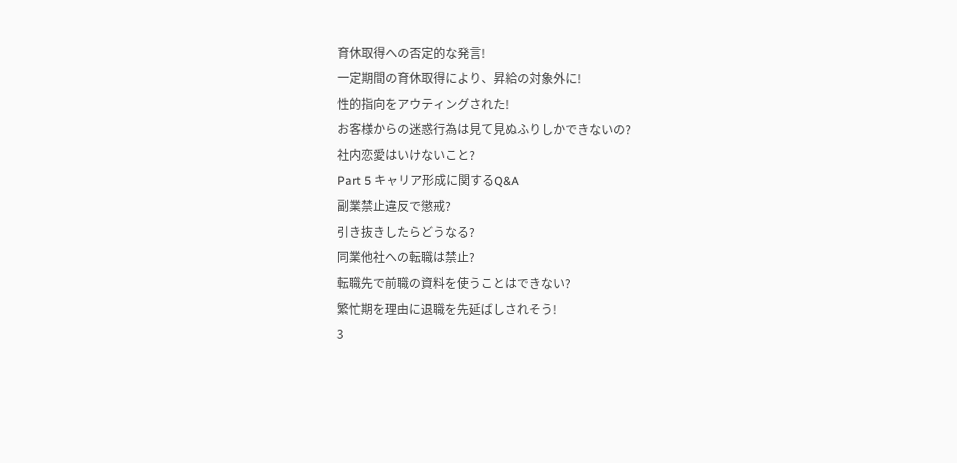育休取得への否定的な発言!
一定期間の育休取得により、昇給の対象外に!
性的指向をアウティングされた!
お客様からの迷惑行為は見て見ぬふりしかできないの?
社内恋愛はいけないこと?
Part 5 キャリア形成に関するQ&A
副業禁止違反で懲戒?
引き抜きしたらどうなる?
同業他社への転職は禁止?
転職先で前職の資料を使うことはできない?
繁忙期を理由に退職を先延ばしされそう!
3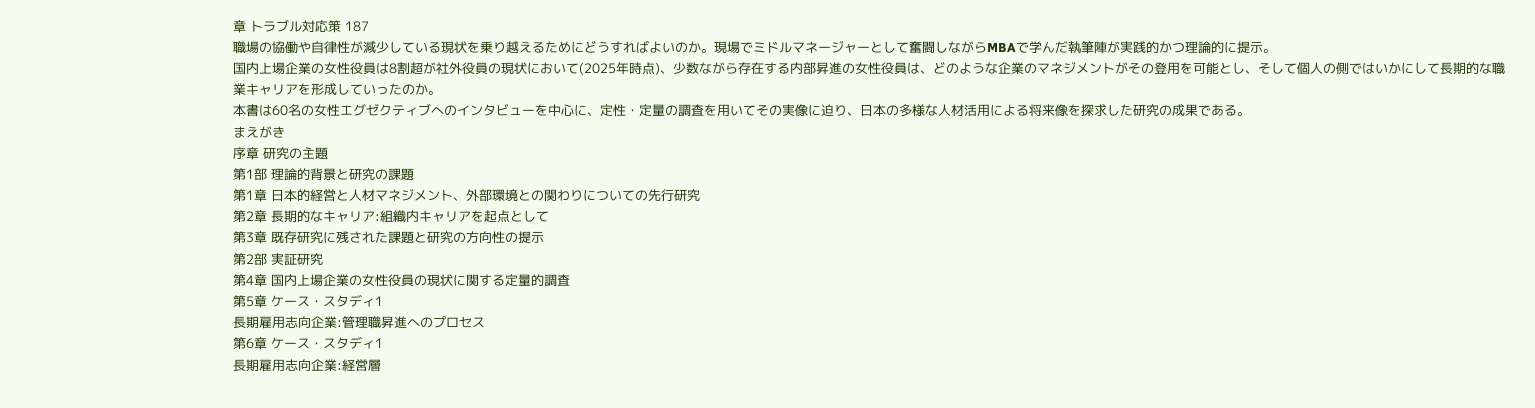章 トラブル対応策 187
職場の協働や自律性が減少している現状を乗り越えるためにどうすればよいのか。現場でミドルマネージャーとして奮闘しながらMBAで学んだ執筆陣が実践的かつ理論的に提示。
国内上場企業の女性役員は8割超が社外役員の現状において(2025年時点)、少数ながら存在する内部昇進の女性役員は、どのような企業のマネジメントがその登用を可能とし、そして個人の側ではいかにして長期的な職業キャリアを形成していったのか。
本書は60名の女性エグゼクティブへのインタビューを中心に、定性・定量の調査を用いてその実像に迫り、日本の多様な人材活用による将来像を探求した研究の成果である。
まえがき
序章 研究の主題
第1部 理論的背景と研究の課題
第1章 日本的経営と人材マネジメント、外部環境との関わりについての先行研究
第2章 長期的なキャリア:組織内キャリアを起点として
第3章 既存研究に残された課題と研究の方向性の提示
第2部 実証研究
第4章 国内上場企業の女性役員の現状に関する定量的調査
第5章 ケース・スタディ1
長期雇用志向企業:管理職昇進へのプロセス
第6章 ケース・スタディ1
長期雇用志向企業:経営層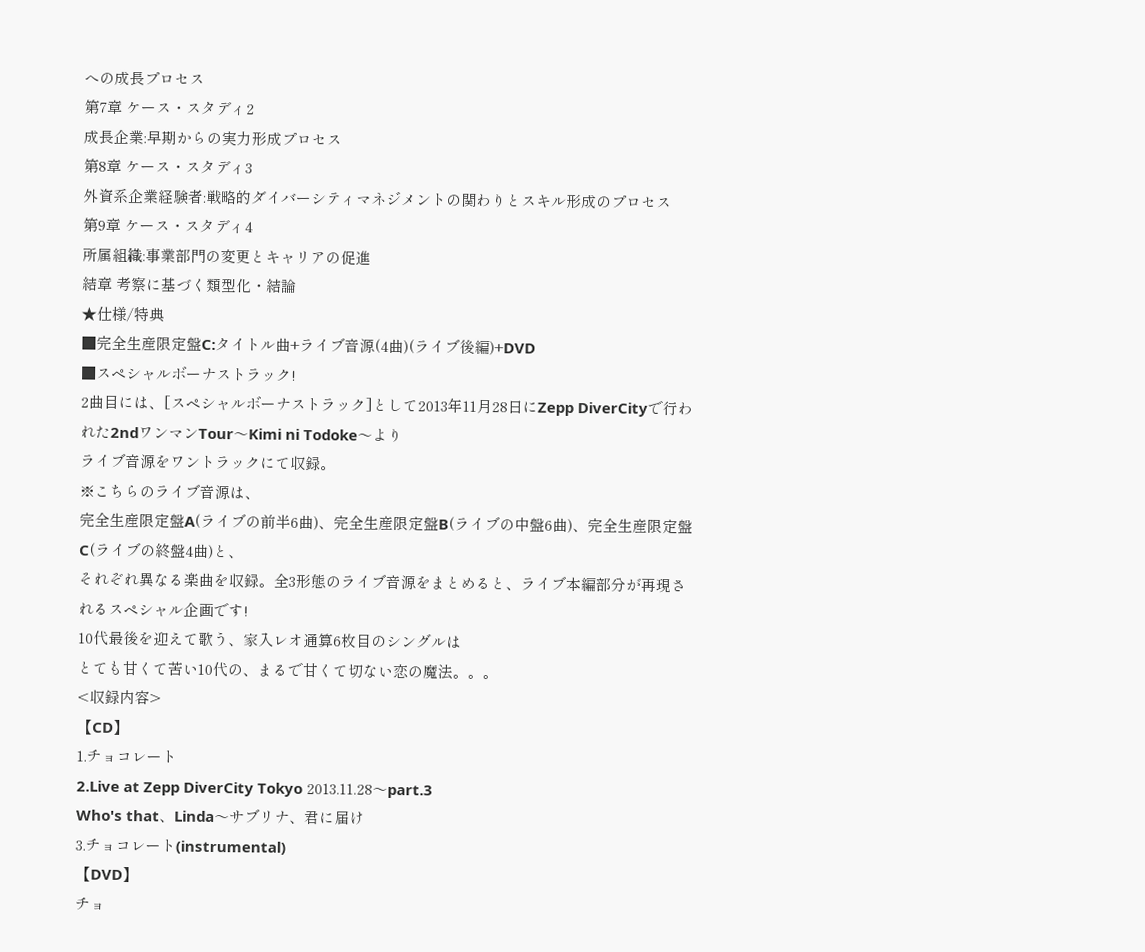への成長プロセス
第7章 ケース・スタディ2
成長企業:早期からの実力形成プロセス
第8章 ケース・スタディ3
外資系企業経験者:戦略的ダイバーシティマネジメントの関わりとスキル形成のプロセス
第9章 ケース・スタディ4
所属組織:事業部門の変更とキャリアの促進
結章 考察に基づく類型化・結論
★仕様/特典
■完全生産限定盤C:タイトル曲+ライブ音源(4曲)(ライブ後編)+DVD
■スペシャルボーナストラック!
2曲目には、[スペシャルボーナストラック]として2013年11月28日にZepp DiverCityで行われた2ndワンマンTour〜Kimi ni Todoke〜より
ライブ音源をワントラックにて収録。
※こちらのライブ音源は、
完全生産限定盤A(ライブの前半6曲)、完全生産限定盤B(ライブの中盤6曲)、完全生産限定盤C(ライブの終盤4曲)と、
それぞれ異なる楽曲を収録。全3形態のライブ音源をまとめると、ライブ本編部分が再現されるスペシャル企画です!
10代最後を迎えて歌う、家入レオ通算6枚目のシングルは
とても甘くて苦い10代の、まるで甘くて切ない恋の魔法。。。
<収録内容>
【CD】
1.チョコレート
2.Live at Zepp DiverCity Tokyo 2013.11.28〜part.3
Who's that、Linda〜サブリナ、君に届け
3.チョコレート(instrumental)
【DVD】
チョ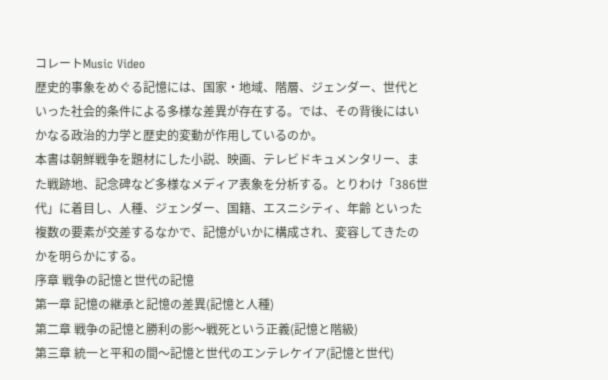コレートMusic Video
歴史的事象をめぐる記憶には、国家・地域、階層、ジェンダー、世代といった社会的条件による多様な差異が存在する。では、その背後にはいかなる政治的力学と歴史的変動が作用しているのか。
本書は朝鮮戦争を題材にした小説、映画、テレビドキュメンタリー、また戦跡地、記念碑など多様なメディア表象を分析する。とりわけ「386世代」に着目し、人種、ジェンダー、国籍、エスニシティ、年齢 といった複数の要素が交差するなかで、記憶がいかに構成され、変容してきたのかを明らかにする。
序章 戦争の記憶と世代の記憶
第一章 記憶の継承と記憶の差異(記憶と人種)
第二章 戦争の記憶と勝利の影〜戦死という正義(記憶と階級)
第三章 統一と平和の間〜記憶と世代のエンテレケイア(記憶と世代)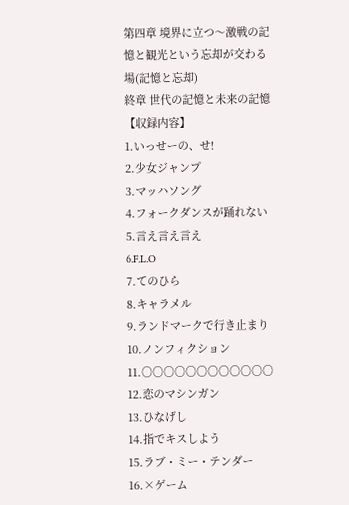第四章 境界に立つ〜激戦の記憶と観光という忘却が交わる場(記憶と忘却)
終章 世代の記憶と未来の記憶
【収録内容】
1.いっせーの、せ!
2.少女ジャンプ
3.マッハソング
4.フォークダンスが踊れない
5.言え言え言え
6.F.L.O
7.てのひら
8.キャラメル
9.ランドマークで行き止まり
10.ノンフィクション
11.○○○○○○○○○○○○
12.恋のマシンガン
13.ひなげし
14.指でキスしよう
15.ラブ・ミー・テンダー
16.×ゲーム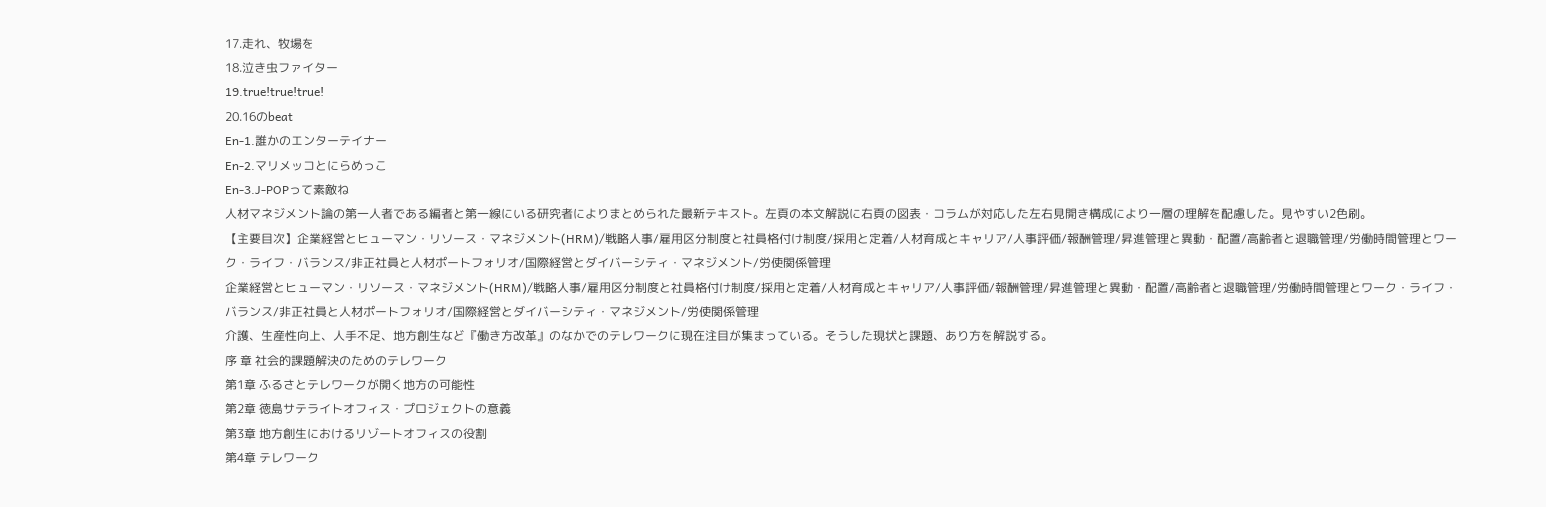17.走れ、牧場を
18.泣き虫ファイター
19.true!true!true!
20.16のbeat
En-1.誰かのエンターテイナー
En-2.マリメッコとにらめっこ
En-3.J-POPって素敵ね
人材マネジメント論の第一人者である編者と第一線にいる研究者によりまとめられた最新テキスト。左頁の本文解説に右頁の図表・コラムが対応した左右見開き構成により一層の理解を配慮した。見やすい2色刷。
【主要目次】企業経営とヒューマン・リソース・マネジメント(HRM)/戦略人事/雇用区分制度と社員格付け制度/採用と定着/人材育成とキャリア/人事評価/報酬管理/昇進管理と異動・配置/高齢者と退職管理/労働時間管理とワーク・ライフ・バランス/非正社員と人材ポートフォリオ/国際経営とダイバーシティ・マネジメント/労使関係管理
企業経営とヒューマン・リソース・マネジメント(HRM)/戦略人事/雇用区分制度と社員格付け制度/採用と定着/人材育成とキャリア/人事評価/報酬管理/昇進管理と異動・配置/高齢者と退職管理/労働時間管理とワーク・ライフ・バランス/非正社員と人材ポートフォリオ/国際経営とダイバーシティ・マネジメント/労使関係管理
介護、生産性向上、人手不足、地方創生など『働き方改革』のなかでのテレワークに現在注目が集まっている。そうした現状と課題、あり方を解説する。
序 章 社会的課題解決のためのテレワーク
第1章 ふるさとテレワークが開く地方の可能性
第2章 徳島サテライトオフィス・プロジェクトの意義
第3章 地方創生におけるリゾートオフィスの役割
第4章 テレワーク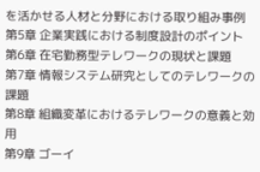を活かせる人材と分野における取り組み事例
第5章 企業実践における制度設計のポイント
第6章 在宅勤務型テレワークの現状と課題
第7章 情報システム研究としてのテレワークの課題
第8章 組織変革におけるテレワークの意義と効用
第9章 ゴーイ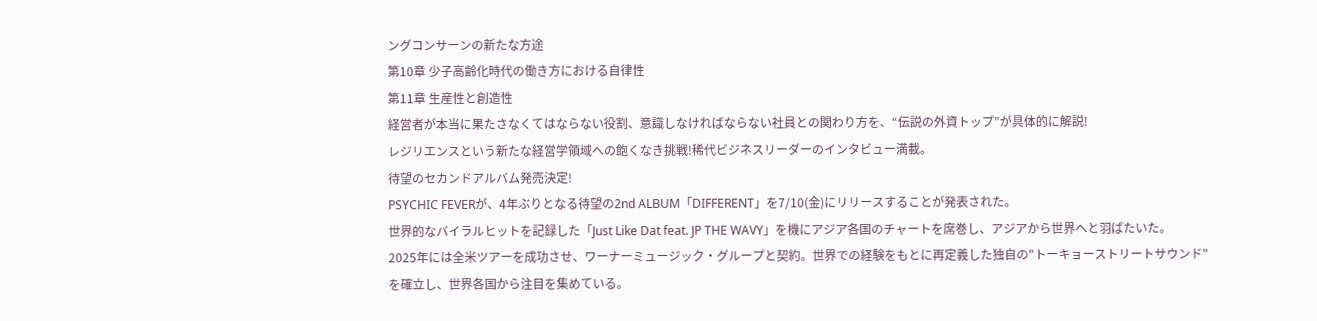ングコンサーンの新たな方途
第10章 少子高齢化時代の働き方における自律性
第11章 生産性と創造性
経営者が本当に果たさなくてはならない役割、意識しなければならない社員との関わり方を、“伝説の外資トップ”が具体的に解説!
レジリエンスという新たな経営学領域への飽くなき挑戦!稀代ビジネスリーダーのインタビュー満載。
待望のセカンドアルバム発売決定!
PSYCHIC FEVERが、4年ぶりとなる待望の2nd ALBUM「DIFFERENT」を7/10(金)にリリースすることが発表された。
世界的なバイラルヒットを記録した「Just Like Dat feat. JP THE WAVY」を機にアジア各国のチャートを席巻し、アジアから世界へと羽ばたいた。
2025年には全米ツアーを成功させ、ワーナーミュージック・グループと契約。世界での経験をもとに再定義した独自の"トーキョーストリートサウンド"を確立し、世界各国から注目を集めている。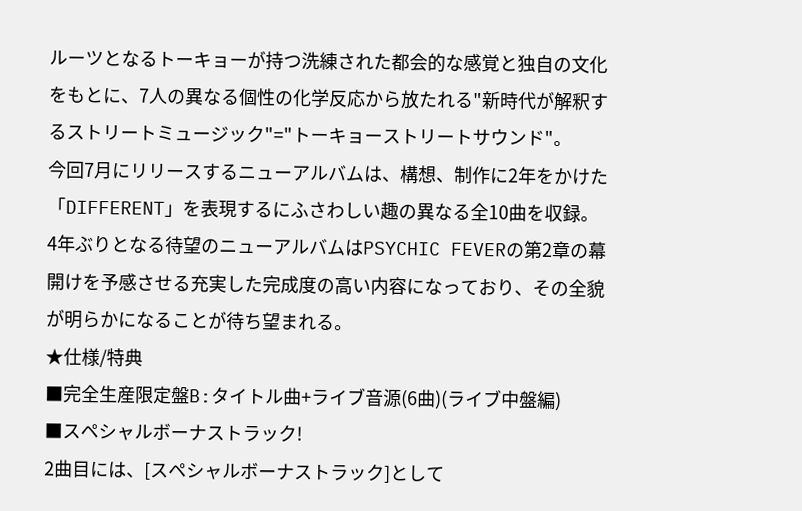ルーツとなるトーキョーが持つ洗練された都会的な感覚と独自の文化をもとに、7人の異なる個性の化学反応から放たれる"新時代が解釈するストリートミュージック"="トーキョーストリートサウンド"。
今回7月にリリースするニューアルバムは、構想、制作に2年をかけた「DIFFERENT」を表現するにふさわしい趣の異なる全10曲を収録。
4年ぶりとなる待望のニューアルバムはPSYCHIC FEVERの第2章の幕開けを予感させる充実した完成度の高い内容になっており、その全貌が明らかになることが待ち望まれる。
★仕様/特典
■完全生産限定盤B:タイトル曲+ライブ音源(6曲)(ライブ中盤編)
■スペシャルボーナストラック!
2曲目には、[スペシャルボーナストラック]として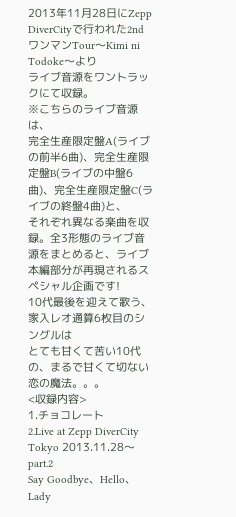2013年11月28日にZepp DiverCityで行われた2ndワンマンTour〜Kimi ni Todoke〜より
ライブ音源をワントラックにて収録。
※こちらのライブ音源は、
完全生産限定盤A(ライブの前半6曲)、完全生産限定盤B(ライブの中盤6曲)、完全生産限定盤C(ライブの終盤4曲)と、
それぞれ異なる楽曲を収録。全3形態のライブ音源をまとめると、ライブ本編部分が再現されるスペシャル企画です!
10代最後を迎えて歌う、家入レオ通算6枚目のシングルは
とても甘くて苦い10代の、まるで甘くて切ない恋の魔法。。。
<収録内容>
1.チョコレート
2.Live at Zepp DiverCity Tokyo 2013.11.28〜part.2
Say Goodbye、Hello、Lady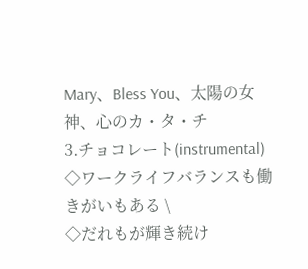Mary、Bless You、太陽の女神、心のカ・タ・チ
3.チョコレート(instrumental)
◇ワークライフバランスも働きがいもある \
◇だれもが輝き続け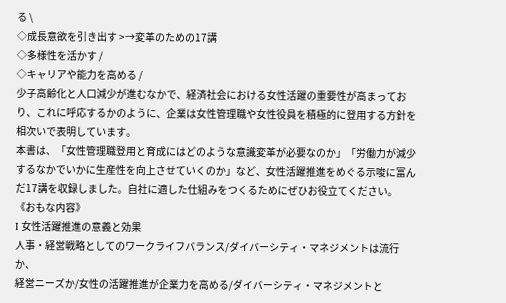る \
◇成長意欲を引き出す >→変革のための17講
◇多様性を活かす /
◇キャリアや能力を高める /
少子高齢化と人口減少が進むなかで、経済社会における女性活躍の重要性が高まっており、これに呼応するかのように、企業は女性管理職や女性役員を積極的に登用する方針を相次いで表明しています。
本書は、「女性管理職登用と育成にはどのような意識変革が必要なのか」「労働力が減少するなかでいかに生産性を向上させていくのか」など、女性活躍推進をめぐる示唆に富んだ17講を収録しました。自社に適した仕組みをつくるためにぜひお役立てください。
《おもな内容》
I 女性活躍推進の意義と効果
人事・経営戦略としてのワークライフバランス/ダイバーシティ・マネジメントは流行か、
経営ニーズか/女性の活躍推進が企業力を高める/ダイバーシティ・マネジメントと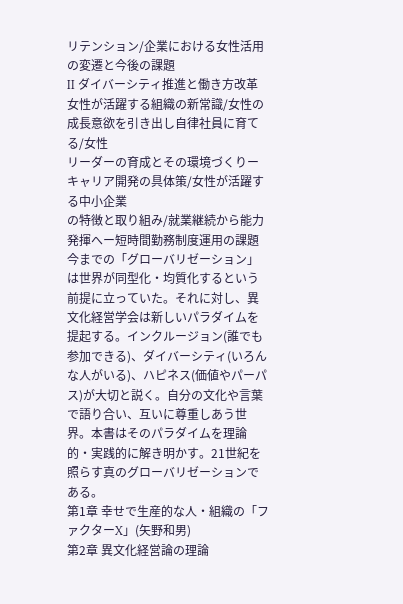リテンション/企業における女性活用の変遷と今後の課題
II ダイバーシティ推進と働き方改革
女性が活躍する組織の新常識/女性の成長意欲を引き出し自律社員に育てる/女性
リーダーの育成とその環境づくりーキャリア開発の具体策/女性が活躍する中小企業
の特徴と取り組み/就業継続から能力発揮へー短時間勤務制度運用の課題
今までの「グローバリゼーション」は世界が同型化・均質化するという前提に立っていた。それに対し、異文化経営学会は新しいパラダイムを提起する。インクルージョン(誰でも参加できる)、ダイバーシティ(いろんな人がいる)、ハピネス(価値やパーパス)が大切と説く。自分の文化や言葉で語り合い、互いに尊重しあう世界。本書はそのパラダイムを理論的・実践的に解き明かす。21世紀を照らす真のグローバリゼーションである。
第1章 幸せで生産的な人・組織の「ファクターX」(矢野和男)
第2章 異文化経営論の理論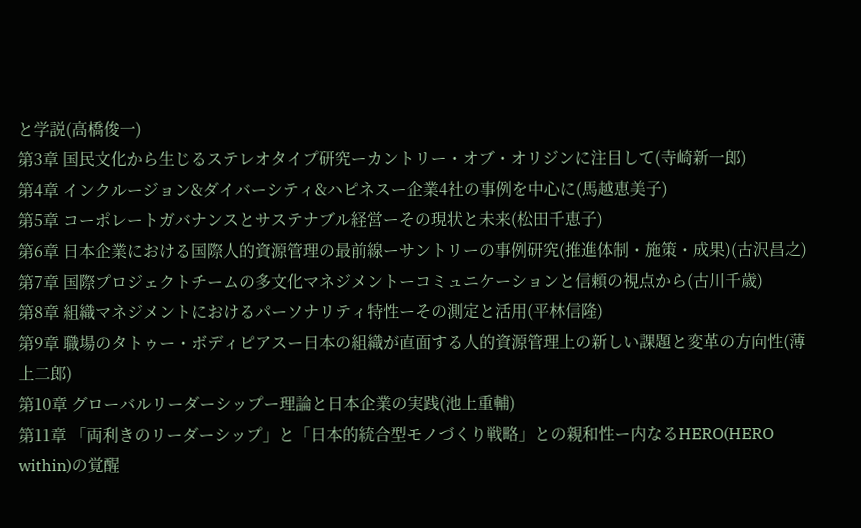と学説(高橋俊一)
第3章 国民文化から生じるステレオタイプ研究ーカントリー・オブ・オリジンに注目して(寺崎新一郎)
第4章 インクルージョン&ダイバーシティ&ハピネスー企業4社の事例を中心に(馬越恵美子)
第5章 コーポレートガバナンスとサステナブル経営ーその現状と未来(松田千恵子)
第6章 日本企業における国際人的資源管理の最前線ーサントリーの事例研究(推進体制・施策・成果)(古沢昌之)
第7章 国際プロジェクトチームの多文化マネジメントーコミュニケーションと信頼の視点から(古川千歳)
第8章 組織マネジメントにおけるパーソナリティ特性ーその測定と活用(平林信隆)
第9章 職場のタトゥー・ボディピアスー日本の組織が直面する人的資源管理上の新しい課題と変革の方向性(薄上二郎)
第10章 グローバルリーダーシップー理論と日本企業の実践(池上重輔)
第11章 「両利きのリーダーシップ」と「日本的統合型モノづくり戦略」との親和性ー内なるHERO(HERO within)の覚醒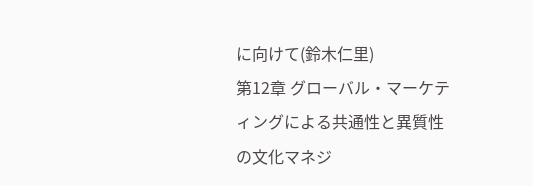に向けて(鈴木仁里)
第12章 グローバル・マーケティングによる共通性と異質性の文化マネジ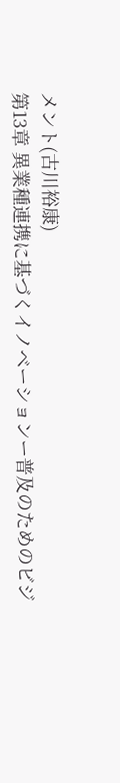メント(古川裕康)
第13章 異業種連携に基づくイノベーションー普及のためのビジ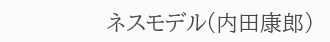ネスモデル(内田康郎)